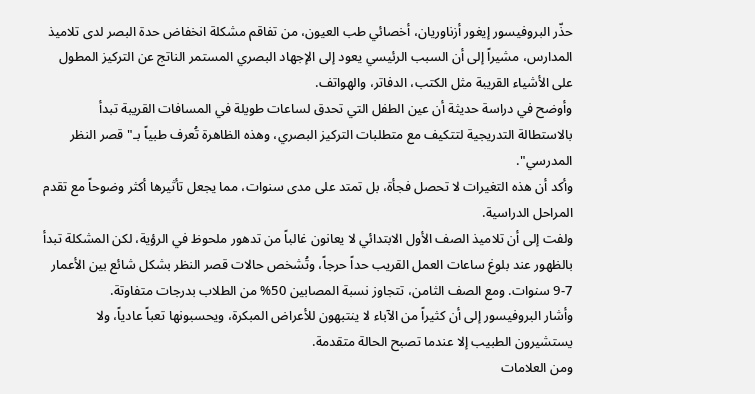حذّر البروفيسور إيغور أزناوريان، أخصائي طب العيون، من تفاقم مشكلة انخفاض حدة البصر لدى تلاميذ المدارس، مشيراً إلى أن السبب الرئيسي يعود إلى الإجهاد البصري المستمر الناتج عن التركيز المطول على الأشياء القريبة مثل الكتب، الدفاتر، والهواتف.
وأوضح في دراسة حديثة أن عين الطفل التي تحدق لساعات طويلة في المسافات القريبة تبدأ بالاستطالة التدريجية لتتكيف مع متطلبات التركيز البصري، وهذه الظاهرة تُعرف طبياً بـ"قصر النظر المدرسي".
وأكد أن هذه التغيرات لا تحصل فجأة، بل تمتد على مدى سنوات، مما يجعل تأثيرها أكثر وضوحاً مع تقدم المراحل الدراسية.
ولفت إلى أن تلاميذ الصف الأول الابتدائي لا يعانون غالباً من تدهور ملحوظ في الرؤية، لكن المشكلة تبدأ بالظهور عند بلوغ ساعات العمل القريب حداً حرجاً، وتُشخص حالات قصر النظر بشكل شائع بين الأعمار 7-9 سنوات. ومع الصف الثامن، تتجاوز نسبة المصابين 50% من الطلاب بدرجات متفاوتة.
وأشار البروفيسور إلى أن كثيراً من الآباء لا ينتبهون للأعراض المبكرة، ويحسبونها تعباً عادياً، ولا يستشيرون الطبيب إلا عندما تصبح الحالة متقدمة.
ومن العلامات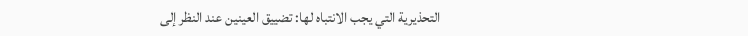التحذيرية التي يجب الانتباه لها: تضييق العينين عند النظر إلى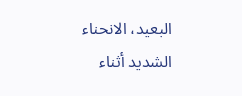البعيد، الانحناء الشديد أثناء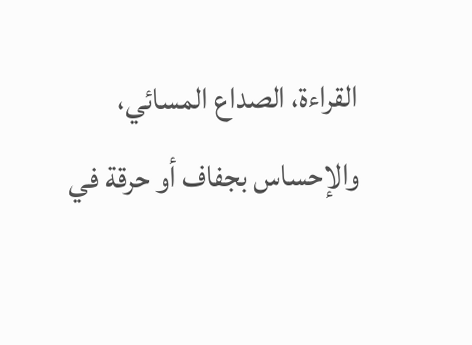القراءة، الصداع المسائي، والإحساس بجفاف أو حرقة في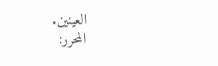العينين.
المحرر: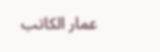عمار الكاتب